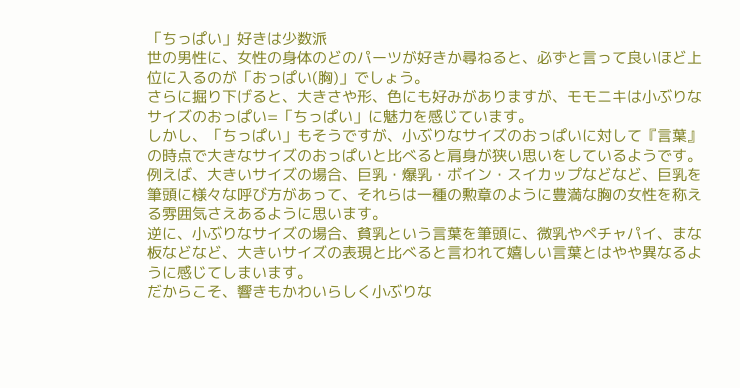「ちっぱい」好きは少数派
世の男性に、女性の身体のどのパーツが好きか尋ねると、必ずと言って良いほど上位に入るのが「おっぱい(胸)」でしょう。
さらに掘り下げると、大きさや形、色にも好みがありますが、モモニキは小ぶりなサイズのおっぱい=「ちっぱい」に魅力を感じています。
しかし、「ちっぱい」もそうですが、小ぶりなサイズのおっぱいに対して『言葉』の時点で大きなサイズのおっぱいと比べると肩身が狭い思いをしているようです。
例えば、大きいサイズの場合、巨乳・爆乳・ボイン・スイカップなどなど、巨乳を筆頭に様々な呼び方があって、それらは一種の勲章のように豊満な胸の女性を称える雰囲気さえあるように思います。
逆に、小ぶりなサイズの場合、貧乳という言葉を筆頭に、微乳やペチャパイ、まな板などなど、大きいサイズの表現と比べると言われて嬉しい言葉とはやや異なるように感じてしまいます。
だからこそ、響きもかわいらしく小ぶりな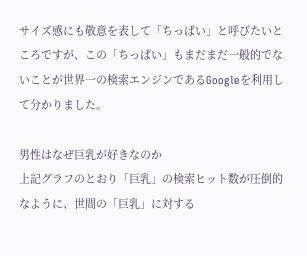サイズ感にも敬意を表して「ちっぱい」と呼びたいところですが、この「ちっぱい」もまだまだ一般的でないことが世界一の検索エンジンであるGoogleを利用して分かりました。

男性はなぜ巨乳が好きなのか
上記グラフのとおり「巨乳」の検索ヒット数が圧倒的なように、世間の「巨乳」に対する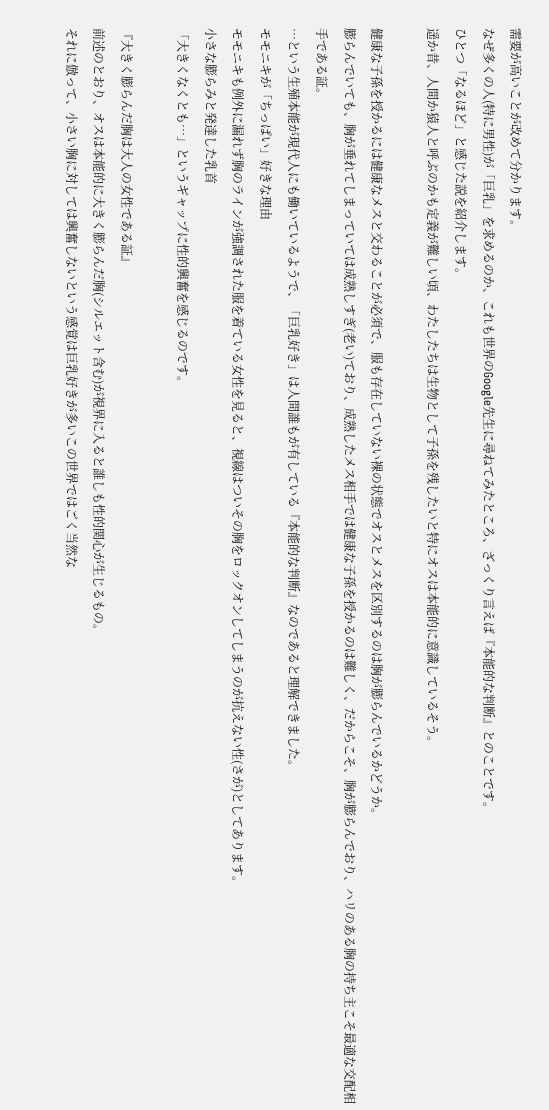需要が高いことが改めて分かります。
なぜ多くの人(特に男性)が「巨乳」を求めるのか、これも世界のGoogle先生に尋ねてみたところ、ざっくり言えば『本能的な判断』とのことです。
ひとつ「なるほど」と感じた説を紹介します。
遥か昔、人間か猿人と呼ぶのかも定義が難しい頃、わたしたちは生物として子孫を残したいと特にオスは本能的に意識しているそう。

健康な子孫を授かるには健康なメスと交わることが必須で、服も存在していない裸の状態でオスとメスを区別するのは胸が膨らんでいるかどうか。
膨らんでいても、胸が垂れてしまっていては成熟しすぎ(老い)ており、成熟したメス相手では健康な子孫を授かるのは難しく、だからこそ、胸が膨らんでおり、ハリのある胸の持ち主こそ最適な交配相手である証。
…という生殖本能が現代人にも働いているようで、「巨乳好き」は人間誰もが有している『本能的な判断』なのであると理解できました。
モモニキが「ちっぱい」好きな理由
モモニキも例外に漏れず胸のラインが強調された服を着ている女性を見ると、視線はついその胸をロックオンしてしまうのが抗えない性(さが)としてあります。
小さな膨らみと発達した乳首
「大きくなくとも…」というギャップに性的興奮を感じるのです。

『大きく膨らんだ胸は大人の女性である証』
前述のとおり、オスは本能的に大きく膨らんだ胸(シルエット含む)が視界に入ると誰しも性的関心が生じるもの。
それに倣って、小さい胸に対しては興奮しないという感覚は巨乳好きが多いこの世界ではごく当然な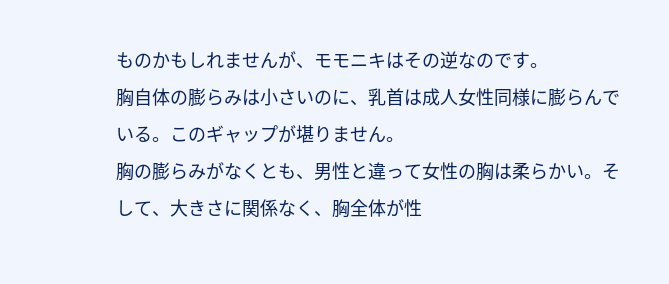ものかもしれませんが、モモニキはその逆なのです。
胸自体の膨らみは小さいのに、乳首は成人女性同様に膨らんでいる。このギャップが堪りません。
胸の膨らみがなくとも、男性と違って女性の胸は柔らかい。そして、大きさに関係なく、胸全体が性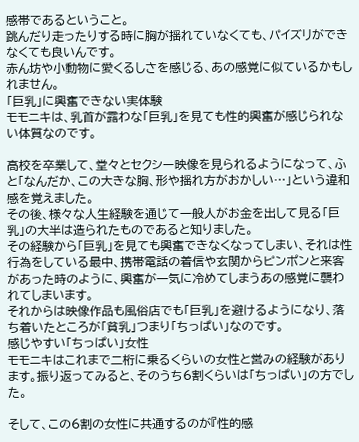感帯であるということ。
跳んだり走ったりする時に胸が揺れていなくても、パイズリができなくても良いんです。
赤ん坊や小動物に愛くるしさを感じる、あの感覚に似ているかもしれません。
「巨乳」に興奮できない実体験
モモニキは、乳首が露わな「巨乳」を見ても性的興奮が感じられない体質なのです。

高校を卒業して、堂々とセクシー映像を見られるようになって、ふと「なんだか、この大きな胸、形や揺れ方がおかしい…」という違和感を覚えました。
その後、様々な人生経験を通じて一般人がお金を出して見る「巨乳」の大半は造られたものであると知りました。
その経験から「巨乳」を見ても興奮できなくなってしまい、それは性行為をしている最中、携帯電話の着信や玄関からピンポンと来客があった時のように、興奮が一気に冷めてしまうあの感覚に襲われてしまいます。
それからは映像作品も風俗店でも「巨乳」を避けるようになり、落ち着いたところが「貧乳」つまり「ちっぱい」なのです。
感じやすい「ちっぱい」女性
モモニキはこれまで二桁に乗るくらいの女性と営みの経験があります。振り返ってみると、そのうち6割くらいは「ちっぱい」の方でした。

そして、この6割の女性に共通するのが『性的感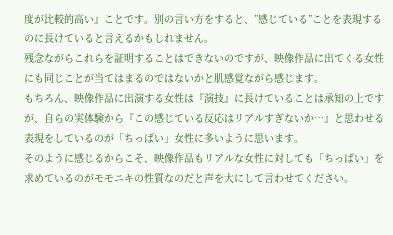度が比較的高い』ことです。別の言い方をすると、”感じている”ことを表現するのに長けていると言えるかもしれません。
残念ながらこれらを証明することはできないのですが、映像作品に出てくる女性にも同じことが当てはまるのではないかと肌感覚ながら感じます。
もちろん、映像作品に出演する女性は『演技』に長けていることは承知の上ですが、自らの実体験から『この感じている反応はリアルすぎないか…』と思わせる表現をしているのが「ちっぱい」女性に多いように思います。
そのように感じるからこそ、映像作品もリアルな女性に対しても「ちっぱい」を求めているのがモモニキの性質なのだと声を大にして言わせてください。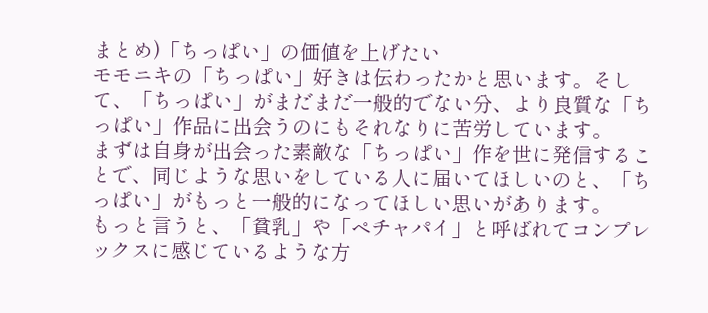まとめ)「ちっぱい」の価値を上げたい
モモニキの「ちっぱい」好きは伝わったかと思います。そして、「ちっぱい」がまだまだ一般的でない分、より良質な「ちっぱい」作品に出会うのにもそれなりに苦労しています。
まずは自身が出会った素敵な「ちっぱい」作を世に発信することで、同じような思いをしている人に届いてほしいのと、「ちっぱい」がもっと一般的になってほしい思いがあります。
もっと言うと、「貧乳」や「ペチャパイ」と呼ばれてコンプレックスに感じているような方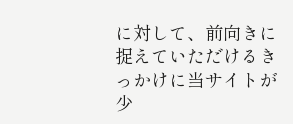に対して、前向きに捉えていただけるきっかけに当サイトが少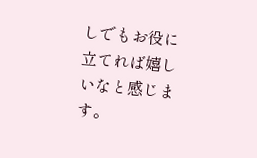しでもお役に立てれば嬉しいなと感じます。